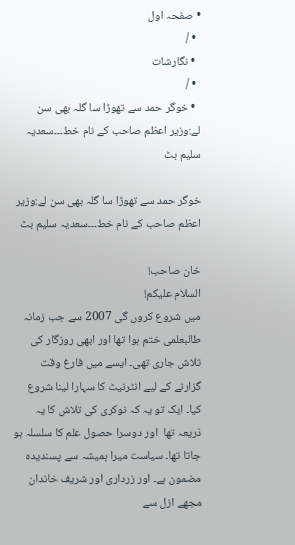• صفحہ اول
  • /
  • نگارشات
  • /
  • خوگر حمد سے تھوڑا سا گلہ بھی سن لے:وزیر اعظم صاحب کے نام خط۔۔۔سعدیہ سلیم بٹ

خوگر حمد سے تھوڑا سا گلہ بھی سن لے:وزیر اعظم صاحب کے نام خط۔۔۔سعدیہ سلیم بٹ

خان صاحب!
السلام علیکم!
میں شروع کروں گی 2007 سے جب زمانہ طالبعلمی ختم ہوا تھا اور ابھی روزگار کی تلاش جاری تھی۔ ایسے میں فارغ وقت گزارنے کے لیے انٹرنیٹ کا سہارا لینا شروع کیا۔ ایک تو یہ کہ نوکری کی تلاش کا یہ ذریعہ تھا  اور دوسرا حصول علم کا سلسلہ ہو جاتا تھا۔ سیاست میرا ہمیشہ سے پسندیدہ مضمون ہے۔ اور زرداری اور شریف خاندان مجھے ازل سے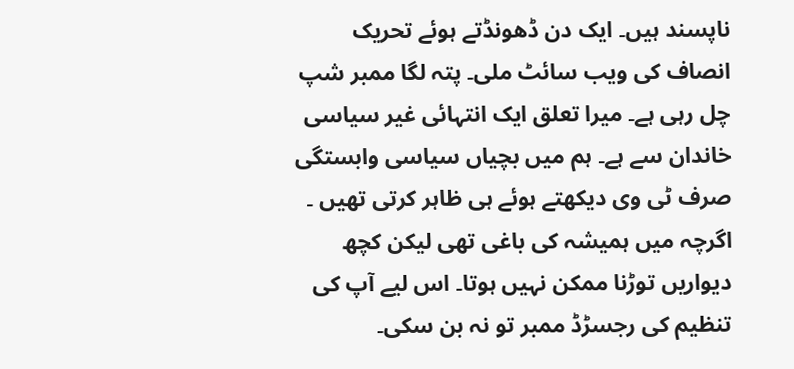ناپسند ہیں۔ ایک دن ڈھونڈتے ہوئے تحریک انصاف کی ویب سائٹ ملی۔ پتہ لگا ممبر شپ چل رہی ہے۔ میرا تعلق ایک انتہائی غیر سیاسی خاندان سے ہے۔ ہم میں بچیاں سیاسی وابستگی صرف ٹی وی دیکھتے ہوئے ہی ظاہر کرتی تھیں ۔ اگرچہ میں ہمیشہ کی باغی تھی لیکن کچھ دیواریں توڑنا ممکن نہیں ہوتا۔ اس لیے آپ کی تنظیم کی رجسڑڈ ممبر تو نہ بن سکی۔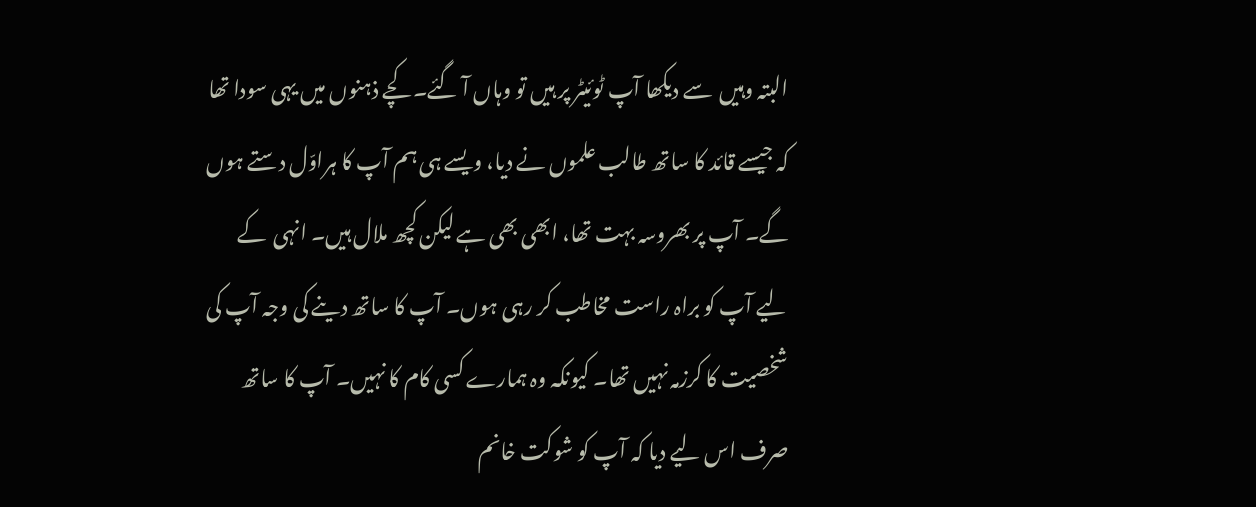البتہ وہیں  سے دیکھا آپ ٹوئیٹر پر ہیں تو وہاں آ گئے۔ کچے ذہنوں میں یہی سودا تھا کہ جیسے قائد کا ساتھ طالب علموں نے دیا، ویسے ہی ہم آپ کا ہراوّل دستے ہوں گے۔ آپ پر بھروسہ بہت تھا، ابھی بھی ہے لیکن کچھ ملال ہیں۔ انہی  کے لیے آپ کو براہ راست مخاطب کر رہی ہوں۔ آپ کا ساتھ دینے کی وجہ آپ کی شخصیت کا کرزمہ نہیں تھا۔ کیونکہ وہ ہمارے کسی کام کا نہیں۔ آپ کا ساتھ صرف اس لیے دیا کہ آپ کو شوکت خانم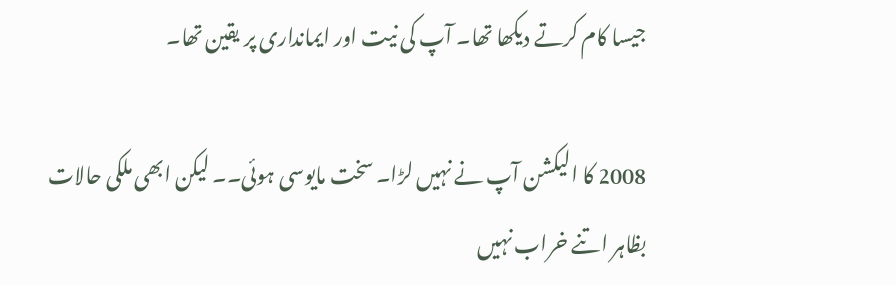جیسا کام کرتے دیکھا تھا۔ آپ کی نیت اور ایمانداری پر یقین تھا۔

2008 کا الیکشن آپ نے نہیں لڑا۔ سخت مایوسی ہوئی۔۔ لیکن ابھی ملکی حالات بظاہر اتنے خراب نہیں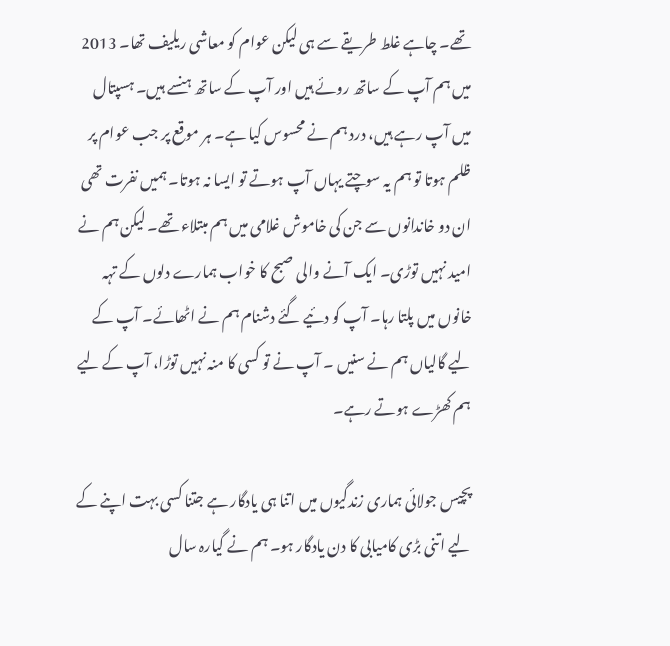تھے۔ چاہے غلط طریقے سے ہی لیکن عوام کو معاشی ریلیف تھا۔ 2013 میں ہم آپ کے ساتھ روئے ہیں اور آپ کے ساتھ ہنسے ہیں۔ ہسپتال میں آپ رہے ہیں، درد ہم نے محسوس کیا ہے۔ ہر موقع پر جب عوام پر ظلم ہوتا تو ہم یہ سوچتے یہاں آپ ہوتے تو ایسا نہ ہوتا۔ ہمیں نفرت تھی ان دو خاندانوں سے جن کی خاموش غلامی میں ہم مبتلاء تھے۔ لیکن ہم نے امید نہیں توڑی۔ ایک آنے والی صبح کا خواب ہمارے دلوں کے تہہ خانوں میں پلتا رہا۔ آپ کو دئیے گئے دشنام ہم نے اٹھائے۔ آپ کے لیے گالیاں ہم نے سنیں ۔ آپ نے تو کسی کا منہ نہیں توڑا، آپ کے لیے ہم کھڑے ہوتے رہے۔

پچیس جولائی ہماری زندگیوں میں اتنا ہی یادگار ہے جتنا کسی بہت اپنے کے لیے اتنی بڑی کامیابی کا دن یادگار ہو۔ ہم نے گیارہ سال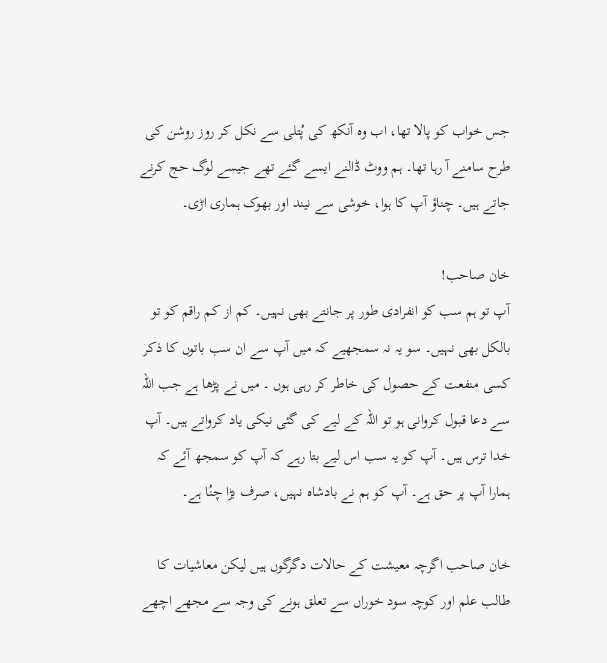جس خواب کو پالا تھا، اب وہ آنکھ کی پُتلی سے نکل کر روز روشن کی طرح سامنے آ رہا تھا۔ ہم ووٹ ڈالنے ایسے گئے تھے جیسے لوگ حج کرنے جاتے ہیں۔ چناؤ آپ کا ہوا، خوشی سے نیند اور بھوک ہماری اڑی۔

خان صاحب!
آپ تو ہم سب کو انفرادی طور پر جانتے بھی نہیں۔ کم از کم راقم کو تو بالکل بھی نہیں۔ سو یہ نہ سمجھیے کہ میں آپ سے ان سب باتوں کا ذکر کسی منفعت کے حصول کی خاطر کر رہی ہوں ۔ میں نے پڑھا ہے جب اللہ سے دعا قبول کروانی ہو تو اللہ کے لیے کی گئی نیکی یاد کرواتے ہیں۔ آپ خدا ترس ہیں۔ آپ کو یہ سب اس لیے بتا رہے کہ آپ کو سمجھ آئے کہ ہمارا آپ پر حق ہے۔ آپ کو ہم نے بادشاہ نہیں، صرف بڑا چنُا ہے۔

خان صاحب اگرچہ معیشت کے حالات دگرگوں ہیں لیکن معاشیات کا طالب علم اور کوچہ سود خوراں سے تعلق ہونے کی وجہ سے مجھے اچھے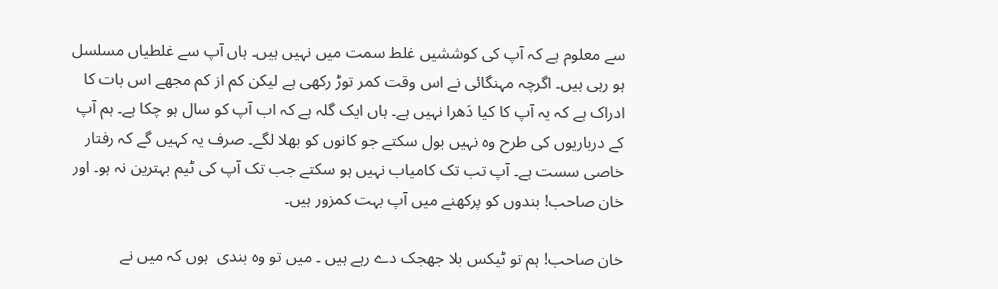سے معلوم ہے کہ آپ کی کوششیں غلط سمت میں نہیں ہیں۔ ہاں آپ سے غلطیاں مسلسل ہو رہی ہیں۔ اگرچہ مہنگائی نے اس وقت کمر توڑ رکھی ہے لیکن کم از کم مجھے اس بات کا ادراک ہے کہ یہ آپ کا کیا دَھرا نہیں ہے۔ ہاں ایک گلہ ہے کہ اب آپ کو سال ہو چکا ہے۔ ہم آپ کے درباریوں کی طرح وہ نہیں بول سکتے جو کانوں کو بھلا لگے۔ صرف یہ کہیں گے کہ رفتار خاصی سست ہے۔ آپ تب تک کامیاب نہیں ہو سکتے جب تک آپ کی ٹیم بہترین نہ ہو۔ اور خان صاحب! بندوں کو پرکھنے میں آپ بہت کمزور ہیں۔

خان صاحب! ہم تو ٹیکس بلا جھجک دے رہے ہیں ۔ میں تو وہ بندی  ہوں کہ میں نے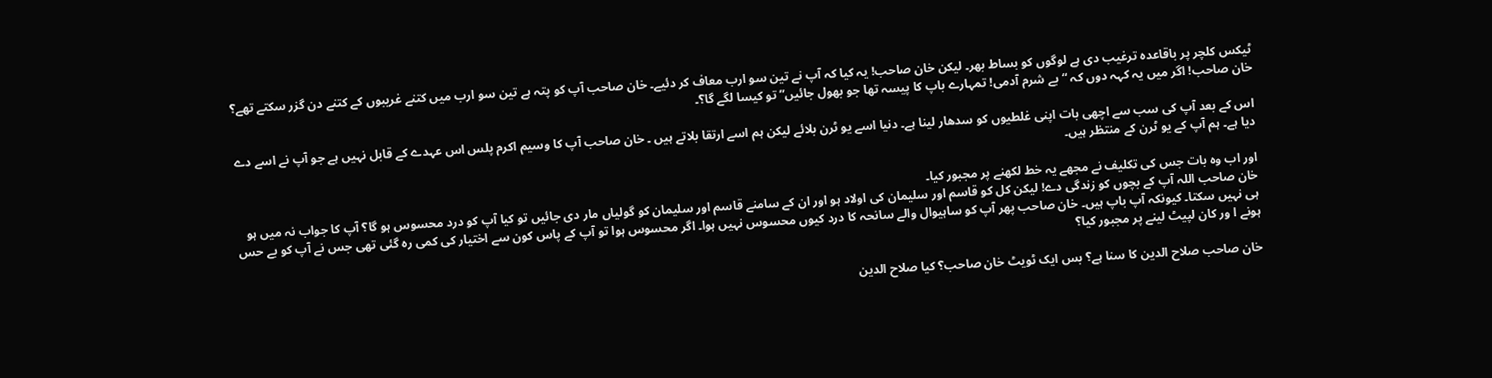ٹیکس کلچر پر باقاعدہ ترغیب دی ہے لوگوں کو بساط بھر۔ لیکن خان صاحب! یہ کیا کہ آپ نے تین سو ارب معاف کر دئیے۔ خان صاحب آپ کو پتہ ہے تین سو ارب میں کتنے غریبوں کے کتنے دن گزر سکتے تھے؟ خان صاحب! اگر میں یہ کہہ دوں کہ “بے شرم آدمی! تمہارے باپ کا پیسہ تھا جو بھول جائیں” تو کیسا لگے گا؟۔

اس کے بعد آپ کی سب سے اچھی بات اپنی غلطیوں کو سدھار لینا ہے۔ دنیا اسے یو ٹرن بلائے لیکن ہم اسے ارتقا بلاتے ہیں ۔ خان صاحب آپ کا وسیم اکرم پلس اس عہدے کے قابل نہیں ہے جو آپ نے اسے دے دیا ہے۔ ہم آپ کے یو ٹرن کے منتظر ہیں۔

اور اب وہ بات جس کی تکلیف نے مجھے یہ خط لکھنے پر مجبور کیا۔
خان صاحب اللہ آپ کے بچوں کو زندگی دے! لیکن کل کو قاسم اور سلیمان کی اولاد ہو اور ان کے سامنے قاسم اور سلیمان کو گولیاں مار دی جائیں تو کیا آپ کو درد محسوس ہو گا؟ آپ کا جواب نہ میں ہو ہی نہیں سکتا۔ کیونکہ آپ باپ ہیں۔ خان صاحب پھر آپ کو ساہیوال والے سانحہ کا درد کیوں محسوس نہیں ہوا۔ اگر محسوس ہوا تو آپ کے پاس کون سے اختیار کی کمی رہ گئی تھی جس نے آپ کو بے حس ہونے ا ور کان لپیٹ لینے پر مجبور کیا؟

خان صاحب صلاح الدین کا سنا ہے؟ بس ایک ٹویٹ خان صاحب؟ کیا صلاح الدین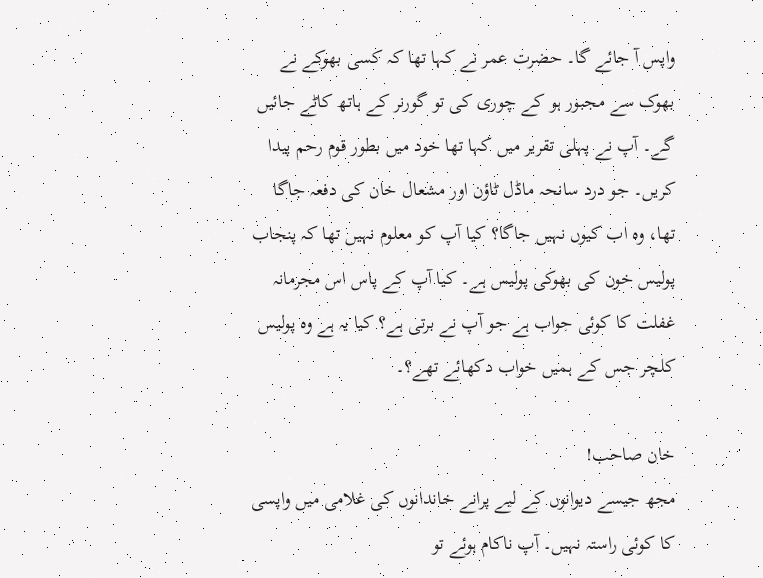واپس آ جائے گا۔ حضرت عمر نے کہا تھا کہ کسی بھوکے نے بھوک سے مجبور ہو کے چوری کی تو گورنر کے ہاتھ کاٹے جائیں گے۔ آپ نے پہلی تقریر میں کہا تھا خود میں بطور قوم رحم پیدا کریں۔ جو درد سانحہ ماڈل ٹاؤن اور مشعال خان کی دفعہ جاگا تھا، وہ اب کیوں نہیں جاگا؟ کیا آپ کو معلوم نہیں تھا کہ پنجاب پولیس خون کی بھوکی پولیس ہے۔ کیا آپ کے پاس اس مجرمانہ غفلت کا کوئی جواب ہے جو آپ نے برتی ہے؟ کیا یہ ہے وہ پولیس کلچر جس کے ہمیں خواب دکھائے تھے؟۔

خان صاحب!
مجھ جیسے دیوانوں کے لیے پرانے خاندانوں کی غلامی میں واپسی کا کوئی راستہ نہیں۔ آپ ناکام ہوئے تو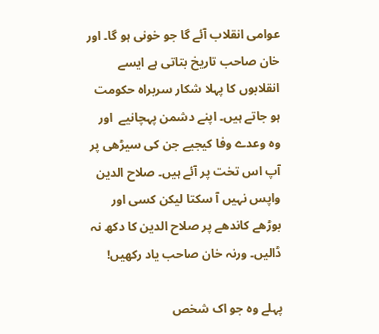عوامی انقلاب آئے گا جو خونی ہو گا۔ اور خان صاحب تاریخ بتاتی ہے ایسے انقلابوں کا پہلا شکار سربراہ حکومت ہو جاتے ہیں۔ اپنے دشمن پہچانیے  اور وہ وعدے وفا کیجیے جن کی سیڑھی پر آپ اس تخت پر آئے ہیں۔ صلاح الدین واپس نہیں آ سکتا لیکن کسی اور بوڑھے کاندھے پر صلاح الدین کا دکھ نہ ڈالیں۔ ورنہ خان صاحب یاد رکھیں!

پہلے وہ جو اک شخص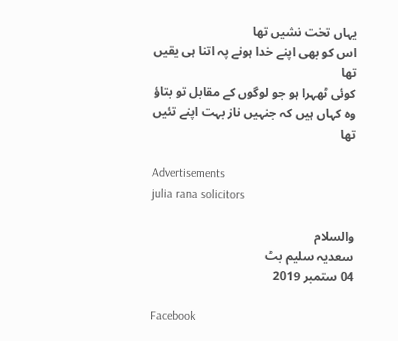یہاں تخت نشیں تھا
اس کو بھی اپنے خدا ہونے پہ اتنا ہی یقیں تھا
کوئی ٹھہرا ہو جو لوگوں کے مقابل تو بتاؤ
وہ کہاں ہیں کہ جنہیں ناز بہت اپنے تئیں تھا

Advertisements
julia rana solicitors

والسلام
سعدیہ سلیم بٹ
04 ستمبر 2019

Facebook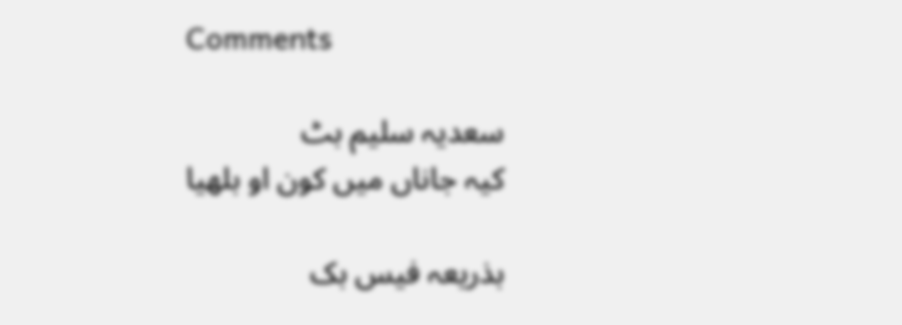Comments

سعدیہ سلیم بٹ
کیہ جاناں میں کون او بلھیا

بذریعہ فیس بک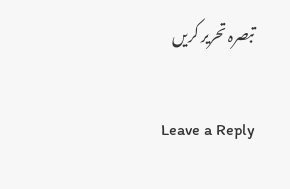تبصرہ تحریر کریں

Leave a Reply